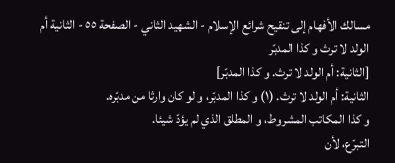مسالك الأفهام إلى تنقيح شرائع الإسلام - الشهيد الثاني - الصفحة ٥٥ - الثانية أم الولد لا ترث و كذا المدبّر
[الثانية: أم الولد لا ترث. و كذا المدبّر]
الثانية: أم الولد لا ترث. (١) و كذا المدبّر، و لو كان وارثا من مدبّره.
و كذا المكاتب المشروط، و المطلق الذي لم يؤدّ شيئا.
التبرّع، لأن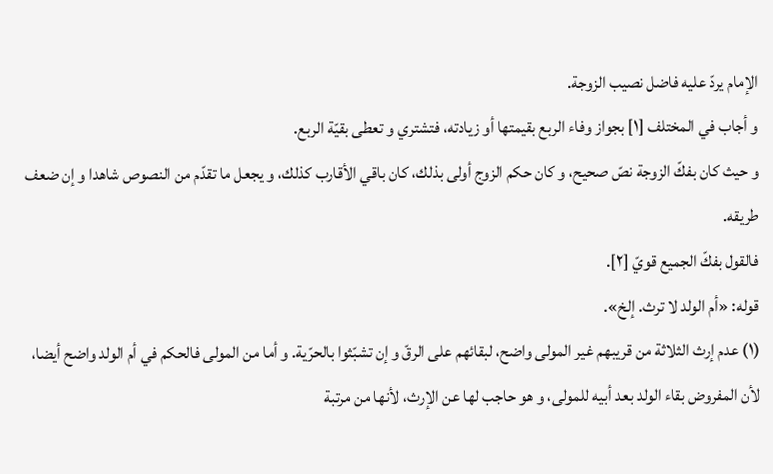الإمام يردّ عليه فاضل نصيب الزوجة.
و أجاب في المختلف [١] بجواز وفاء الربع بقيمتها أو زيادته، فتشتري و تعطى بقيّة الربع.
و حيث كان بفكّ الزوجة نصّ صحيح، و كان حكم الزوج أولى بذلك، كان باقي الأقارب كذلك، و يجعل ما تقدّم من النصوص شاهدا و إن ضعف طريقه.
فالقول بفكّ الجميع قويّ [٢].
قوله: «أم الولد لا ترث. إلخ».
(١) عدم إرث الثلاثة من قريبهم غير المولى واضح، لبقائهم على الرقّ و إن تشبّثوا بالحرّية. و أما من المولى فالحكم في أم الولد واضح أيضا، لأن المفروض بقاء الولد بعد أبيه للمولى، و هو حاجب لها عن الإرث، لأنها من مرتبة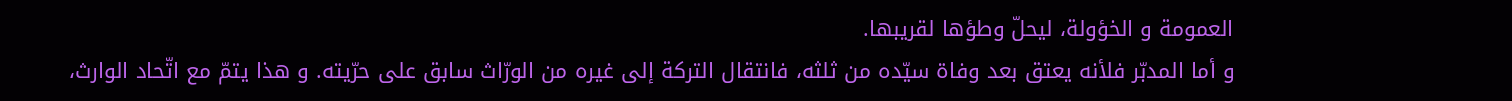العمومة و الخؤولة، ليحلّ وطؤها لقريبها.
و أما المدبّر فلأنه يعتق بعد وفاة سيّده من ثلثه، فانتقال التركة إلى غيره من الورّاث سابق على حرّيته. و هذا يتمّ مع اتّحاد الوارث،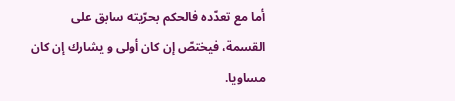أما مع تعدّده فالحكم بحرّيته سابق على القسمة، فيختصّ إن كان أولى و يشارك إن كان مساويا.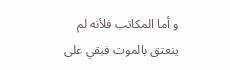و أما المكاتب فلأنه لم ينعتق بالموت فبقي على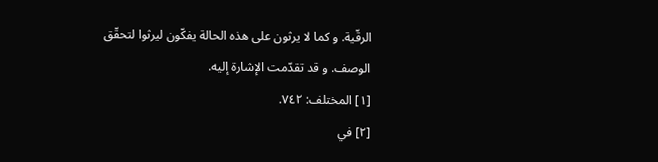الرقّية. و كما لا يرثون على هذه الحالة يفكّون ليرثوا لتحقّق الوصف. و قد تقدّمت الإشارة إليه.
[١] المختلف: ٧٤٢.
[٢] في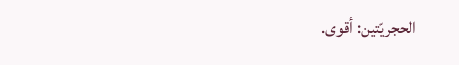الحجريّتين: أقوى.